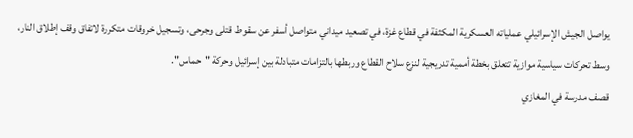يواصل الجيش الإسرائيلي عملياته العسكرية المكثفة في قطاع غزة، في تصعيد ميداني متواصل أسفر عن سقوط قتلى وجرحى، وتسجيل خروقات متكررة لاتفاق وقف إطلاق النار، وسط تحركات سياسية موازية تتعلق بخطة أممية تدريجية لنزع سلاح القطاع وربطها بالتزامات متبادلة بين إسرائيل وحركة "حماس".
قصف مدرسة في المغازي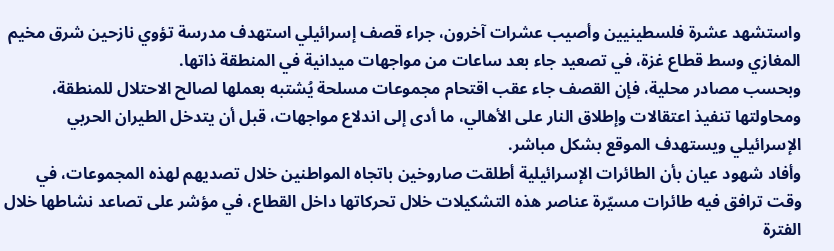واستشهد عشرة فلسطينيين وأصيب عشرات آخرون، جراء قصف إسرائيلي استهدف مدرسة تؤوي نازحين شرق مخيم المغازي وسط قطاع غزة، في تصعيد جاء بعد ساعات من مواجهات ميدانية في المنطقة ذاتها.
وبحسب مصادر محلية، فإن القصف جاء عقب اقتحام مجموعات مسلحة يُشتبه بعملها لصالح الاحتلال للمنطقة، ومحاولتها تنفيذ اعتقالات وإطلاق النار على الأهالي، ما أدى إلى اندلاع مواجهات، قبل أن يتدخل الطيران الحربي الإسرائيلي ويستهدف الموقع بشكل مباشر.
وأفاد شهود عيان بأن الطائرات الإسرائيلية أطلقت صاروخين باتجاه المواطنين خلال تصديهم لهذه المجموعات، في وقت ترافق فيه طائرات مسيّرة عناصر هذه التشكيلات خلال تحركاتها داخل القطاع، في مؤشر على تصاعد نشاطها خلال الفترة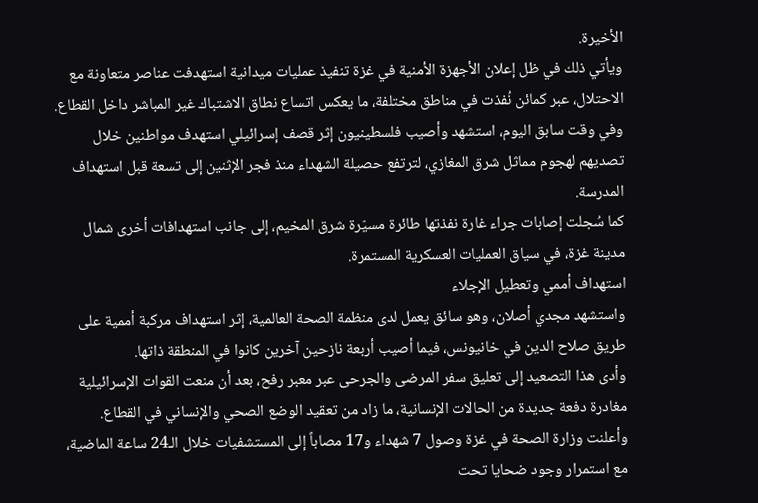الأخيرة.
ويأتي ذلك في ظل إعلان الأجهزة الأمنية في غزة تنفيذ عمليات ميدانية استهدفت عناصر متعاونة مع الاحتلال، عبر كمائن نُفذت في مناطق مختلفة، ما يعكس اتساع نطاق الاشتباك غير المباشر داخل القطاع.
وفي وقت سابق اليوم، استشهد وأصيب فلسطينيون إثر قصف إسرائيلي استهدف مواطنين خلال تصديهم لهجوم مماثل شرق المغازي، لترتفع حصيلة الشهداء منذ فجر الإثنين إلى تسعة قبل استهداف المدرسة.
كما سُجلت إصابات جراء غارة نفذتها طائرة مسيّرة شرق المخيم، إلى جانب استهدافات أخرى شمال مدينة غزة، في سياق العمليات العسكرية المستمرة.
استهداف أممي وتعطيل الإجلاء
واستشهد مجدي أصلان، وهو سائق يعمل لدى منظمة الصحة العالمية، إثر استهداف مركبة أممية على طريق صلاح الدين في خانيونس، فيما أصيب أربعة نازحين آخرين كانوا في المنطقة ذاتها.
وأدى هذا التصعيد إلى تعليق سفر المرضى والجرحى عبر معبر رفح، بعد أن منعت القوات الإسرائيلية مغادرة دفعة جديدة من الحالات الإنسانية، ما زاد من تعقيد الوضع الصحي والإنساني في القطاع.
وأعلنت وزارة الصحة في غزة وصول 7 شهداء و17 مصاباً إلى المستشفيات خلال الـ24 ساعة الماضية، مع استمرار وجود ضحايا تحت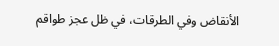الأنقاض وفي الطرقات، في ظل عجز طواقم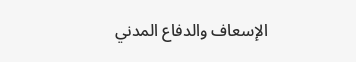الإسعاف والدفاع المدني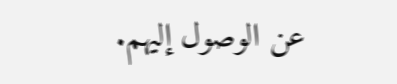عن الوصول إليهم.